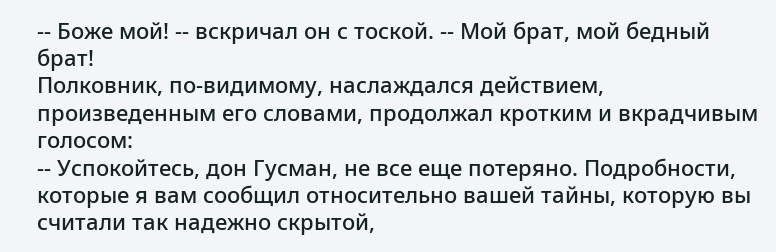-- Боже мой! -- вскричал он с тоской. -- Мой брат, мой бедный брат!
Полковник, по-видимому, наслаждался действием, произведенным его словами, продолжал кротким и вкрадчивым голосом:
-- Успокойтесь, дон Гусман, не все еще потеряно. Подробности, которые я вам сообщил относительно вашей тайны, которую вы считали так надежно скрытой,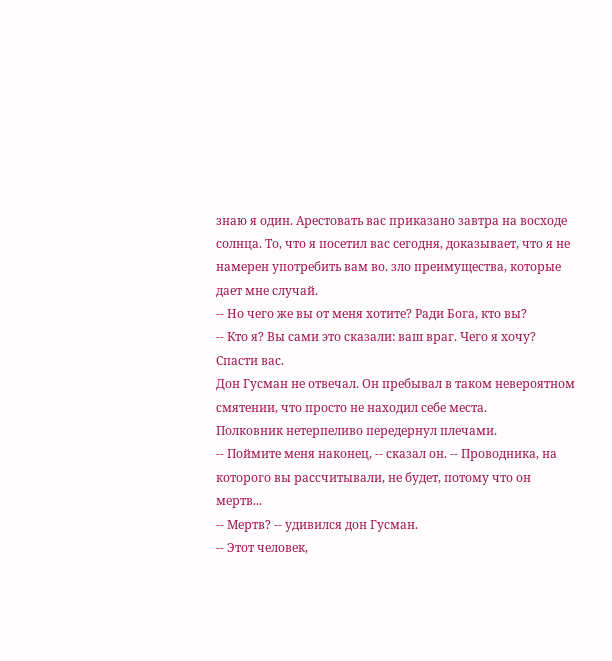знаю я один. Арестовать вас приказано завтра на восходе солнца. То, что я посетил вас сегодня, доказывает, что я не намерен употребить вам во. зло преимущества, которые дает мне случай.
-- Но чего же вы от меня хотите? Ради Бога, кто вы?
-- Кто я? Вы сами это сказали: ваш враг. Чего я хочу? Спасти вас.
Дон Гусман не отвечал. Он пребывал в таком невероятном смятении, что просто не находил себе места.
Полковник нетерпеливо передернул плечами.
-- Поймите меня наконец, -- сказал он. -- Проводника, на которого вы рассчитывали, не будет, потому что он мертв...
-- Мертв? -- удивился дон Гусман.
-- Этот человек,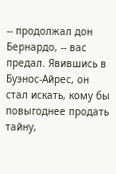-- продолжал дон Бернардо, -- вас предал. Явившись в Буэнос-Айрес, он стал искать, кому бы повыгоднее продать тайну,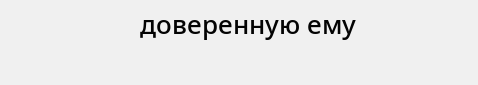доверенную ему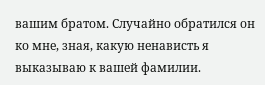вашим братом. Случайно обратился он ко мне, зная, какую ненависть я выказываю к вашей фамилии.